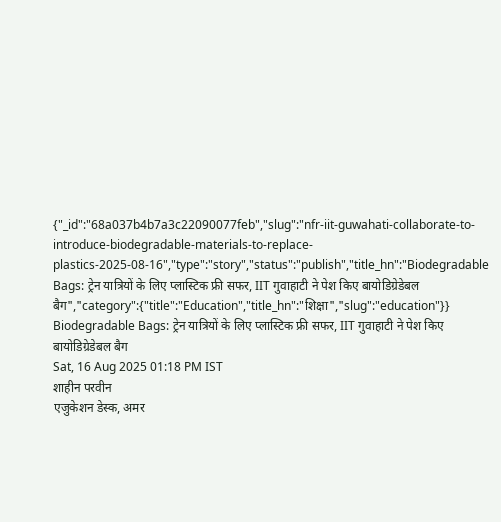{"_id":"68a037b4b7a3c22090077feb","slug":"nfr-iit-guwahati-collaborate-to-introduce-biodegradable-materials-to-replace-plastics-2025-08-16","type":"story","status":"publish","title_hn":"Biodegradable Bags: ट्रेन यात्रियों के लिए प्लास्टिक फ्री सफर, IIT गुवाहाटी ने पेश किए बायोडिग्रेडेबल बैग","category":{"title":"Education","title_hn":"शिक्षा","slug":"education"}}
Biodegradable Bags: ट्रेन यात्रियों के लिए प्लास्टिक फ्री सफर, IIT गुवाहाटी ने पेश किए बायोडिग्रेडेबल बैग
Sat, 16 Aug 2025 01:18 PM IST
शाहीन परवीन
एजुकेशन डेस्क, अमर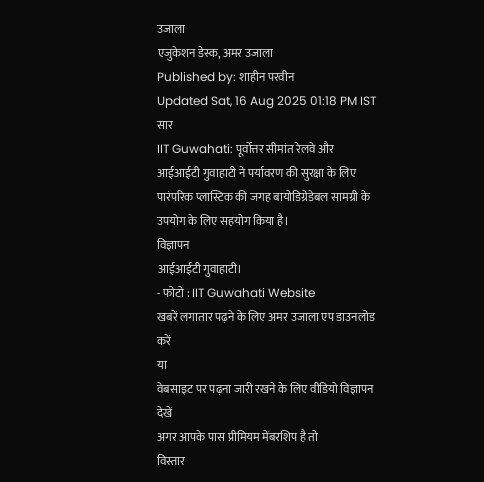उजाला
एजुकेशन डेस्क, अमर उजाला
Published by: शाहीन परवीन
Updated Sat, 16 Aug 2025 01:18 PM IST
सार
IIT Guwahati: पूर्वोत्तर सीमांत रेलवे और आईआईटी गुवाहाटी ने पर्यावरण की सुरक्षा के लिए पारंपरिक प्लास्टिक की जगह बायोडिग्रेडेबल सामग्री के उपयोग के लिए सहयोग किया है।
विज्ञापन
आईआईटी गुवाहाटी।
- फोटो : IIT Guwahati Website
खबरें लगातार पढ़ने के लिए अमर उजाला एप डाउनलोड करें
या
वेबसाइट पर पढ़ना जारी रखने के लिए वीडियो विज्ञापन देखें
अगर आपके पास प्रीमियम मेंबरशिप है तो
विस्तार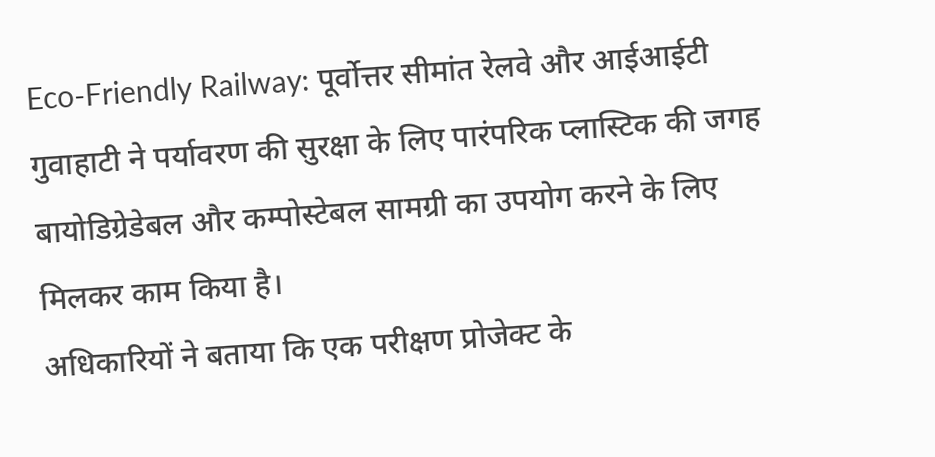Eco-Friendly Railway: पूर्वोत्तर सीमांत रेलवे और आईआईटी गुवाहाटी ने पर्यावरण की सुरक्षा के लिए पारंपरिक प्लास्टिक की जगह बायोडिग्रेडेबल और कम्पोस्टेबल सामग्री का उपयोग करने के लिए मिलकर काम किया है।
अधिकारियों ने बताया कि एक परीक्षण प्रोजेक्ट के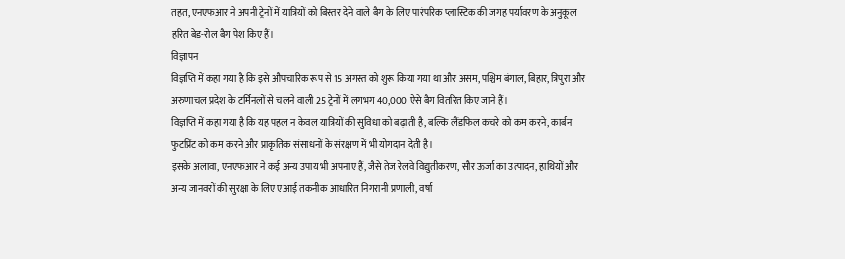तहत, एनएफआर ने अपनी ट्रेनों में यात्रियों को बिस्तर देने वाले बैग के लिए पारंपरिक प्लास्टिक की जगह पर्यावरण के अनुकूल हरित बेड-रोल बैग पेश किए हैं।
विज्ञापन
विज्ञप्ति में कहा गया है कि इसे औपचारिक रूप से 15 अगस्त को शुरू किया गया था और असम, पश्चिम बंगाल, बिहार, त्रिपुरा और अरुणाचल प्रदेश के टर्मिनलों से चलने वाली 25 ट्रेनों में लगभग 40,000 ऐसे बैग वितरित किए जाने हैं।
विज्ञप्ति में कहा गया है कि यह पहल न केवल यात्रियों की सुविधा को बढ़ाती है, बल्कि लैंडफिल कचरे को कम करने, कार्बन फुटप्रिंट को कम करने और प्राकृतिक संसाधनों के संरक्षण में भी योगदान देती है।
इसके अलावा, एनएफआर ने कई अन्य उपाय भी अपनाए हैं, जैसे तेज रेलवे विद्युतीकरण, सौर ऊर्जा का उत्पादन, हाथियों और अन्य जानवरों की सुरक्षा के लिए एआई तकनीक आधारित निगरानी प्रणाली, वर्षा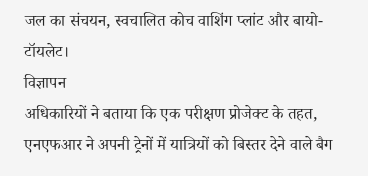जल का संचयन, स्वचालित कोच वाशिंग प्लांट और बायो-टॉयलेट।
विज्ञापन
अधिकारियों ने बताया कि एक परीक्षण प्रोजेक्ट के तहत, एनएफआर ने अपनी ट्रेनों में यात्रियों को बिस्तर देने वाले बैग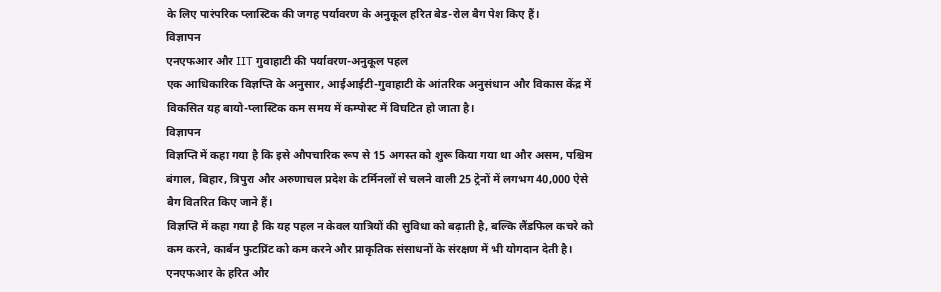के लिए पारंपरिक प्लास्टिक की जगह पर्यावरण के अनुकूल हरित बेड-रोल बैग पेश किए हैं।
विज्ञापन
एनएफआर और IIT गुवाहाटी की पर्यावरण-अनुकूल पहल
एक आधिकारिक विज्ञप्ति के अनुसार, आईआईटी-गुवाहाटी के आंतरिक अनुसंधान और विकास केंद्र में विकसित यह बायो-प्लास्टिक कम समय में कम्पोस्ट में विघटित हो जाता है।
विज्ञापन
विज्ञप्ति में कहा गया है कि इसे औपचारिक रूप से 15 अगस्त को शुरू किया गया था और असम, पश्चिम बंगाल, बिहार, त्रिपुरा और अरुणाचल प्रदेश के टर्मिनलों से चलने वाली 25 ट्रेनों में लगभग 40,000 ऐसे बैग वितरित किए जाने हैं।
विज्ञप्ति में कहा गया है कि यह पहल न केवल यात्रियों की सुविधा को बढ़ाती है, बल्कि लैंडफिल कचरे को कम करने, कार्बन फुटप्रिंट को कम करने और प्राकृतिक संसाधनों के संरक्षण में भी योगदान देती है।
एनएफआर के हरित और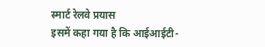स्मार्ट रेलवे प्रयास
इसमें कहा गया है कि आईआईटी-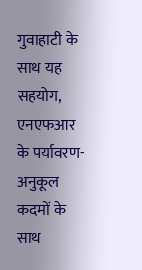गुवाहाटी के साथ यह सहयोग, एनएफआर के पर्यावरण-अनुकूल कदमों के साथ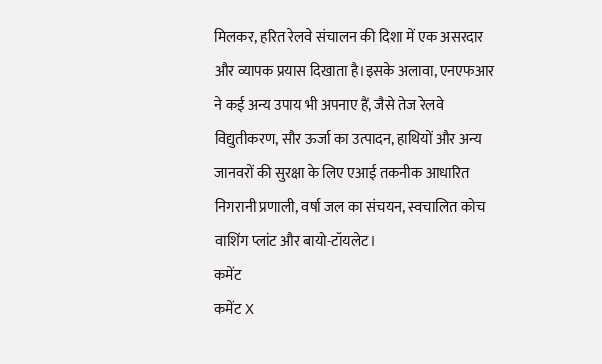मिलकर, हरित रेलवे संचालन की दिशा में एक असरदार और व्यापक प्रयास दिखाता है।इसके अलावा, एनएफआर ने कई अन्य उपाय भी अपनाए हैं, जैसे तेज रेलवे विद्युतीकरण, सौर ऊर्जा का उत्पादन, हाथियों और अन्य जानवरों की सुरक्षा के लिए एआई तकनीक आधारित निगरानी प्रणाली, वर्षा जल का संचयन, स्वचालित कोच वाशिंग प्लांट और बायो-टॉयलेट।
कमेंट
कमेंट X